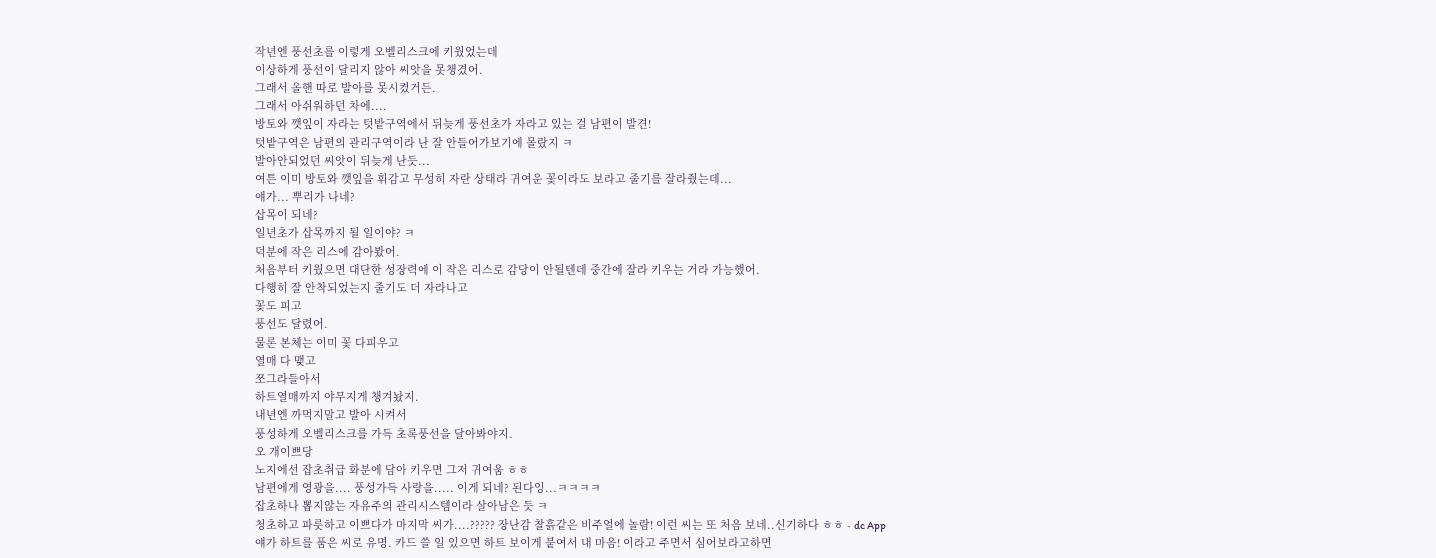작년엔 풍선초를 이렇게 오벨리스크에 키웠었는데
이상하게 풍선이 달리지 않아 씨앗을 못챙겼어.
그래서 올핸 따로 발아를 못시켰거든.
그래서 아쉬워하던 차에....
방토와 깻잎이 자라는 텃밭구역에서 뒤늦게 풍선초가 자라고 있는 걸 남편이 발견!
텃밭구역은 남편의 관리구역이라 난 잘 안들어가보기에 몰랐지 ㅋ
발아안되었던 씨앗이 뒤늦게 난듯...
여튼 이미 방토와 깻잎을 휘감고 무성히 자란 상태라 귀여운 꽃이라도 보라고 줄기를 잘라줬는데...
얘가... 뿌리가 나네?
삽목이 되네?
일년초가 삽목까지 될 일이야? ㅋ
덕분에 작은 리스에 감아봤어.
처음부터 키웠으면 대단한 성장력에 이 작은 리스로 감당이 안될텐데 중간에 잘라 키우는 거라 가능했어.
다행히 잘 안착되었는지 줄기도 더 자라나고
꽃도 피고
풍선도 달렸어.
물론 본체는 이미 꽃 다피우고
열매 다 맺고
쪼그라들아서
하트열매까지 야무지게 챙겨놨지.
내년엔 까먹지말고 발아 시켜서
풍성하게 오벨리스크를 가득 초록풍선을 달아봐야지.
오 개이쁘당
노지에선 잡초취급 화분에 담아 키우면 그저 귀여움 ㅎㅎ
남편에게 영광을.... 풍성가득 사랑을..... 이게 되네? 된다잉...ㅋㅋㅋㅋ
잡초하나 뽑지않는 자유주의 관리시스템이라 살아남은 듯 ㅋ
청초하고 파릇하고 이쁘다가 마지막 씨가....????? 장난감 찰흙같은 비주얼에 놀람! 이런 씨는 또 처음 보네..신기하다 ㅎㅎ - dc App
얘가 하트를 품은 씨로 유명. 카드 쓸 일 있으면 하트 보이게 붙여서 내 마음! 이라고 주면서 심어보라고하면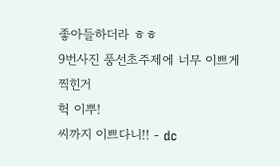좋아들하더라 ㅎㅎ
9번사진 풍선초주제에 너무 이쁘게 찍힌거
헉 이뿌!
씨까지 이쁘다니!! - dc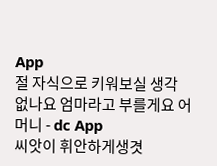App
절 자식으로 키워보실 생각 없나요 엄마라고 부를게요 어머니 - dc App
씨앗이 휘안하게생겻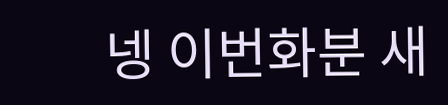넹 이번화분 새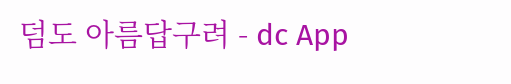덤도 아름답구려 - dc App